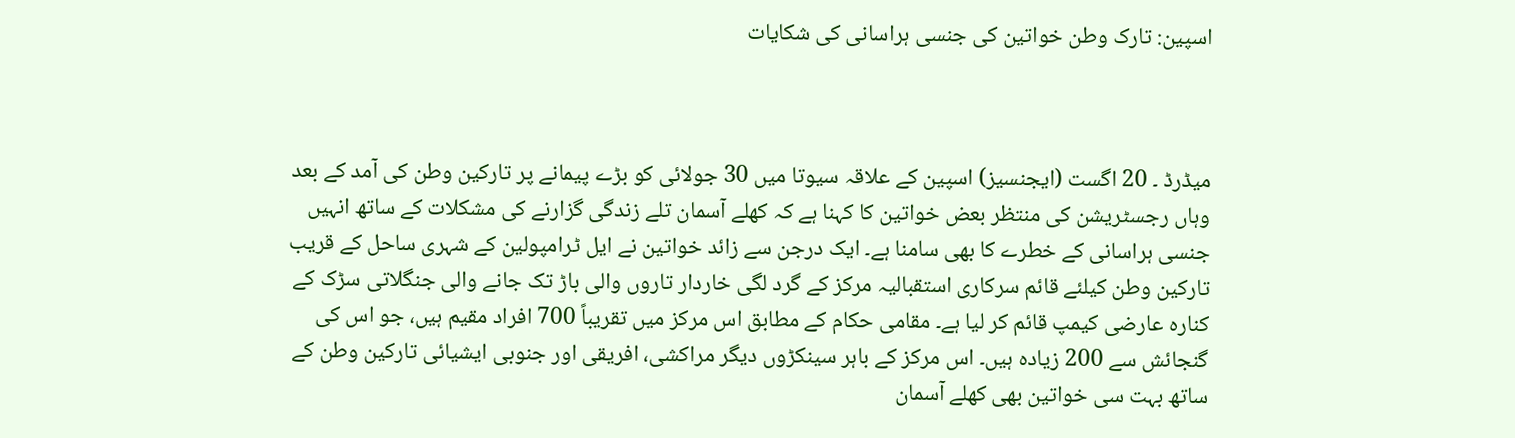اسپین: تارک وطن خواتین کی جنسی ہراسانی کی شکایات



میڈرڈ ۔ 20 اگست (ایجنسیز) اسپین کے علاقہ سیوتا میں 30 جولائی کو بڑے پیمانے پر تارکین وطن کی آمد کے بعد وہاں رجسٹریشن کی منتظر بعض خواتین کا کہنا ہے کہ کھلے آسمان تلے زندگی گزارنے کی مشکلات کے ساتھ انہیں جنسی ہراسانی کے خطرے کا بھی سامنا ہے۔ ایک درجن سے زائد خواتین نے ایل ٹرامپولین کے شہری ساحل کے قریب تارکین وطن کیلئے قائم سرکاری استقبالیہ مرکز کے گرد لگی خاردار تاروں والی باڑ تک جانے والی جنگلاتی سڑک کے کنارہ عارضی کیمپ قائم کر لیا ہے۔ مقامی حکام کے مطابق اس مرکز میں تقریباً 700 افراد مقیم ہیں، جو اس کی گنجائش سے 200 زیادہ ہیں۔ اس مرکز کے باہر سینکڑوں دیگر مراکشی، افریقی اور جنوبی ایشیائی تارکین وطن کے ساتھ بہت سی خواتین بھی کھلے آسمان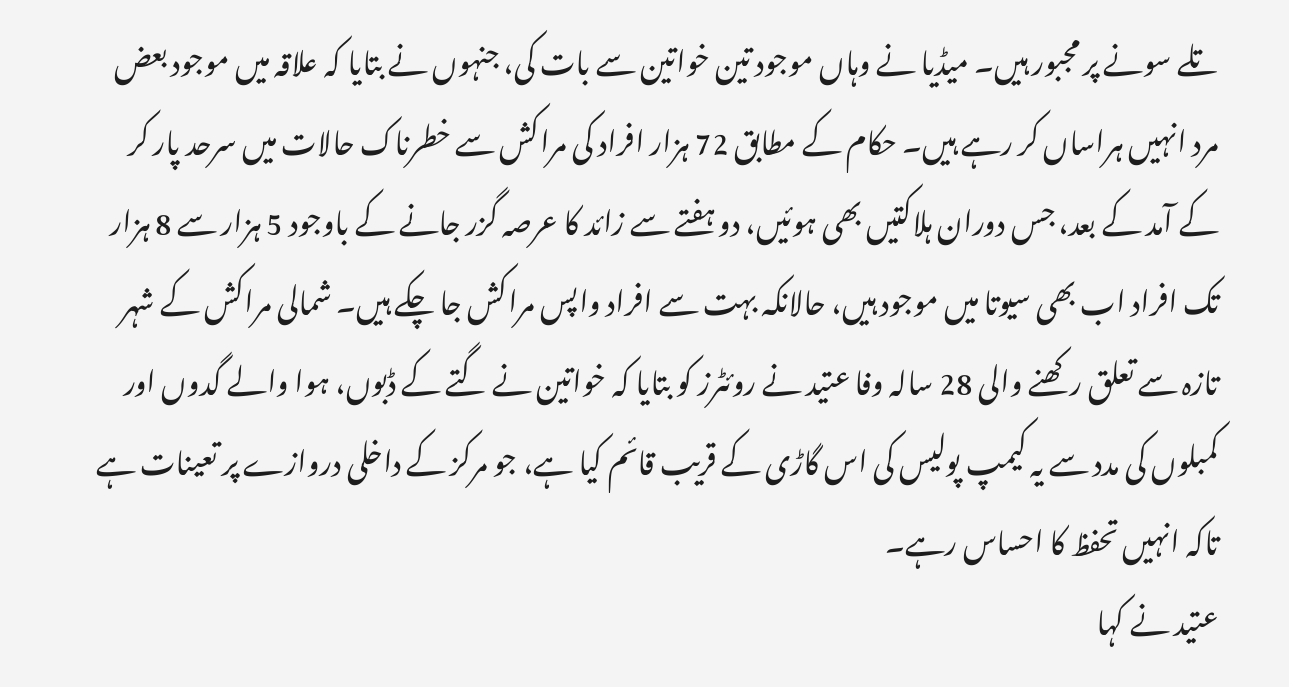تلے سونے پر مجبور ہیں۔ میڈیا نے وہاں موجود تین خواتین سے بات کی، جنہوں نے بتایا کہ علاقہ میں موجود بعض مرد انہیں ہراساں کر رہے ہیں۔ حکام کے مطابق 72 ہزار افراد کی مراکش سے خطرناک حالات میں سرحد پار کر کے آمد کے بعد، جس دوران ہلاکتیں بھی ہوئیں، دو ہفتے سے زائد کا عرصہ گزر جانے کے باوجود 5 ہزار سے 8 ہزار تک افراد اب بھی سیوتا میں موجود ہیں، حالانکہ بہت سے افراد واپس مراکش جا چکے ہیں۔ شمالی مراکش کے شہر تازہ سے تعلق رکھنے والی 28 سالہ وفا عتید نے روئٹرز کو بتایا کہ خواتین نے گتے کے ڈبوں، ہوا والے گدوں اور کمبلوں کی مدد سے یہ کیمپ پولیس کی اس گاڑی کے قریب قائم کیا ہے، جو مرکز کے داخلی دروازے پر تعینات ہے تاکہ انہیں تحفظ کا احساس رہے۔
عتید نے کہا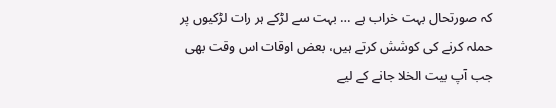کہ صورتحال بہت خراب ہے … بہت سے لڑکے ہر رات لڑکیوں پر حملہ کرنے کی کوشش کرتے ہیں، بعض اوقات اس وقت بھی جب آپ بیت الخلا جانے کے لیے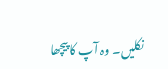نکلیں۔ وہ آپ کا پیچھا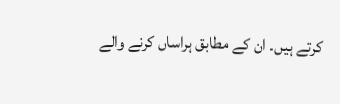کرتے ہیں۔ ان کے مطابق ہراساں کرنے والے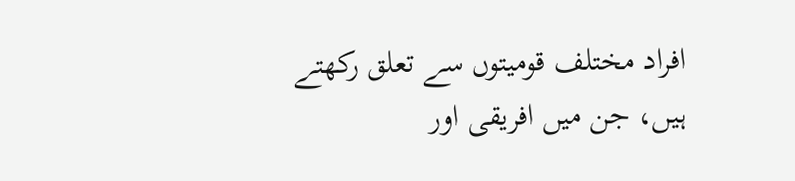افراد مختلف قومیتوں سے تعلق رکھتے ہیں، جن میں افریقی اور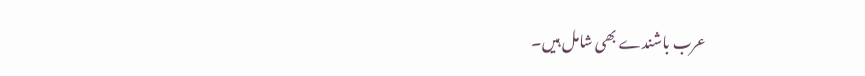عرب باشندے بھی شامل ہیں۔